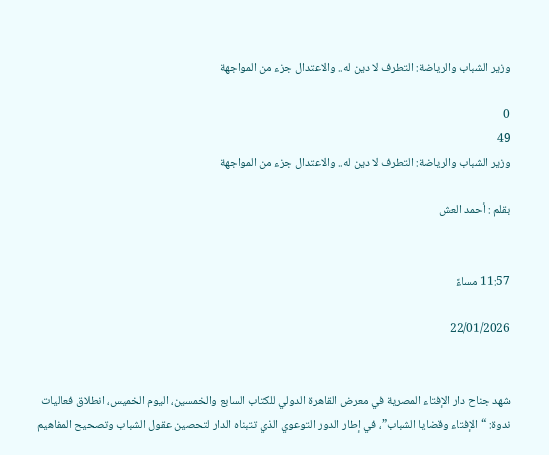وزير الشباب والرياضة: التطرف لا دين له.. والاعتدال جزء من المواجهة

0
49
وزير الشباب والرياضة: التطرف لا دين له.. والاعتدال جزء من المواجهة

بقلم : أحمد العش


11:57 مساءً

22/01/2026


شهد جناح دار الإفتاء المصرية في معرض القاهرة الدولي للكتاب السابع والخمسين، اليوم الخميس، انطلاق فعاليات ندوة: “الإفتاء وقضايا الشباب”، في إطار الدور التوعوي الذي تتبناه الدار لتحصين عقول الشباب وتصحيح المفاهيم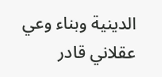الدينية وبناء وعي عقلاني قادر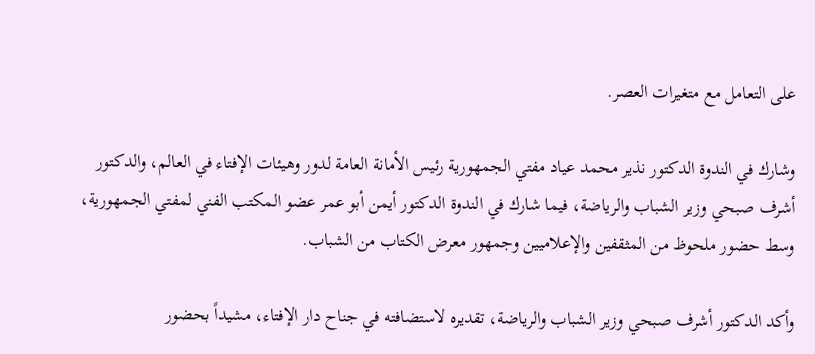على التعامل مع متغيرات العصر.

وشارك في الندوة الدكتور نذير محمد عياد مفتي الجمهورية رئيس الأمانة العامة لدور وهيئات الإفتاء في العالم، والدكتور أشرف صبحي وزير الشباب والرياضة، فيما شارك في الندوة الدكتور أيمن أبو عمر عضو المكتب الفني لمفتي الجمهورية، وسط حضور ملحوظ من المثقفين والإعلاميين وجمهور معرض الكتاب من الشباب.

وأكد الدكتور أشرف صبحي وزير الشباب والرياضة، تقديره لاستضافته في جناح دار الإفتاء، مشيداً بحضور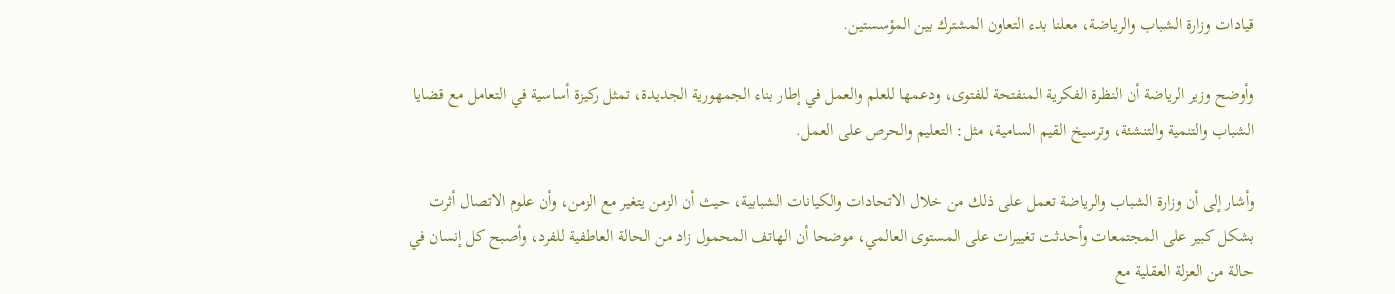قيادات وزارة الشباب والرياضة، معلنا بدء التعاون المشترك بين المؤسستين.

وأوضح وزير الرياضة أن النظرة الفكرية المنفتحة للفتوى، ودعمها للعلم والعمل في إطار بناء الجمهورية الجديدة، تمثل ركيزة أساسية في التعامل مع قضايا الشباب والتنمية والتنشئة، وترسيخ القيم السامية، مثل: التعليم والحرص على العمل.

وأشار إلى أن وزارة الشباب والرياضة تعمل على ذلك من خلال الاتحادات والكيانات الشبابية، حيث أن الزمن يتغير مع الزمن، وأن علوم الاتصال أثرت بشكل كبير على المجتمعات وأحدثت تغييرات على المستوى العالمي، موضحا أن الهاتف المحمول زاد من الحالة العاطفية للفرد، وأصبح كل إنسان في حالة من العزلة العقلية مع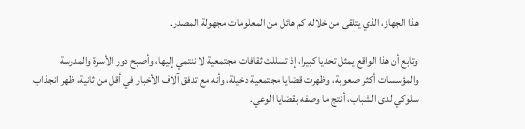هذا الجهاز، الذي يتلقى من خلاله كم هائل من المعلومات مجهولة المصدر.

وتابع أن هذا الواقع يمثل تحديا كبيرا، إذ تسللت ثقافات مجتمعية لا ننتمي إليها، وأصبح دور الأسرة والمدرسة والمؤسسات أكثر صعوبة، وظهرت قضايا مجتمعية دخيلة، وأنه مع تدفق آلاف الأخبار في أقل من ثانية، ظهر انجذاب سلوكي لدى الشباب، أنتج ما وصفه بقضايا الوعي.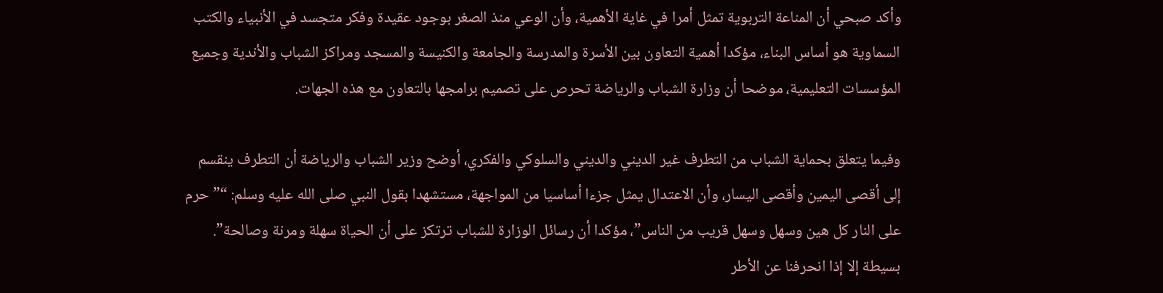وأكد صبحي أن المناعة التربوية تمثل أمرا في غاية الأهمية، وأن الوعي منذ الصغر بوجود عقيدة وفكر متجسد في الأنبياء والكتب السماوية هو أساس البناء، مؤكدا أهمية التعاون بين الأسرة والمدرسة والجامعة والكنيسة والمسجد ومراكز الشباب والأندية وجميع المؤسسات التعليمية، موضحا أن وزارة الشباب والرياضة تحرص على تصميم برامجها بالتعاون مع هذه الجهات.

وفيما يتعلق بحماية الشباب من التطرف غير الديني والديني والسلوكي والفكري، أوضح وزير الشباب والرياضة أن التطرف ينقسم إلى أقصى اليمين وأقصى اليسار، وأن الاعتدال يمثل جزءا أساسيا من المواجهة، مستشهدا بقول النبي صلى الله عليه وسلم: “”حرم على النار كل هين وسهل وسهل قريب من الناس”، مؤكدا أن رسائل الوزارة للشباب ترتكز على أن الحياة سهلة ومرنة وصالحة”. بسيطة إلا إذا انحرفنا عن الأطر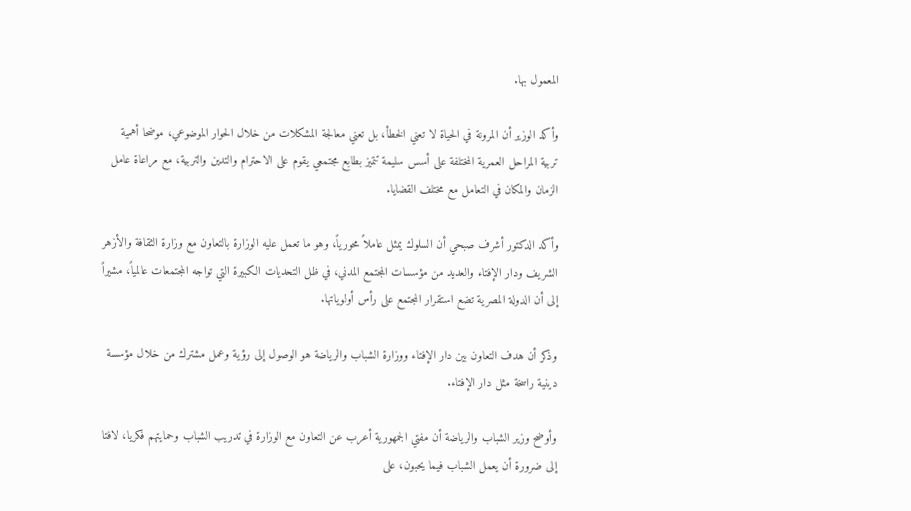المعمول بها.

وأكد الوزير أن المرونة في الحياة لا تعني الخطأ، بل تعني معالجة المشكلات من خلال الحوار الموضوعي، موضحا أهمية تربية المراحل العمرية المختلفة على أسس سليمة تتميز بطابع مجتمعي يقوم على الاحترام والتدين والتربية، مع مراعاة عامل الزمان والمكان في التعامل مع مختلف القضايا.

وأكد الدكتور أشرف صبحي أن السلوك يمثل عاملاً محورياً، وهو ما تعمل عليه الوزارة بالتعاون مع وزارة الثقافة والأزهر الشريف ودار الإفتاء والعديد من مؤسسات المجتمع المدني، في ظل التحديات الكبيرة التي تواجه المجتمعات عالمياً، مشيراً إلى أن الدولة المصرية تضع استقرار المجتمع على رأس أولوياتها.

وذكر أن هدف التعاون بين دار الإفتاء ووزارة الشباب والرياضة هو الوصول إلى رؤية وعمل مشترك من خلال مؤسسة دينية راسخة مثل دار الإفتاء.

وأوضح وزير الشباب والرياضة أن مفتي الجمهورية أعرب عن التعاون مع الوزارة في تدريب الشباب وحمايتهم فكريا، لافتا إلى ضرورة أن يعمل الشباب فيما يحبون، على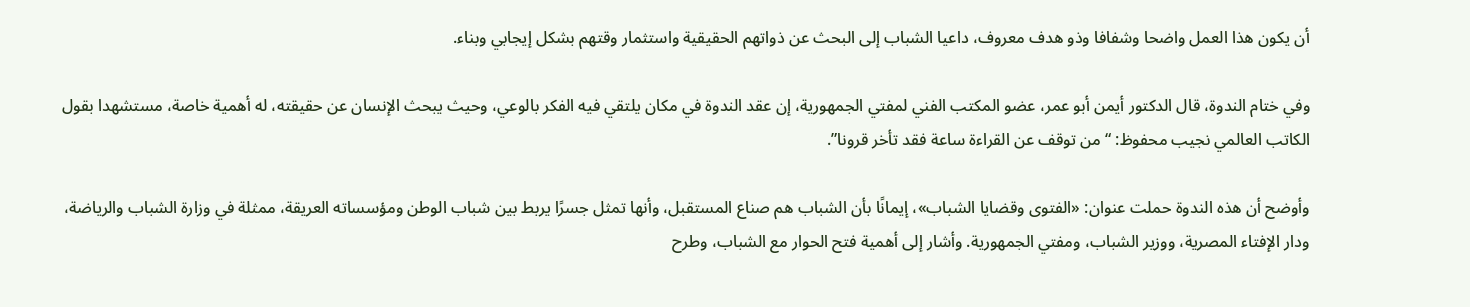أن يكون هذا العمل واضحا وشفافا وذو هدف معروف، داعيا الشباب إلى البحث عن ذواتهم الحقيقية واستثمار وقتهم بشكل إيجابي وبناء.

وفي ختام الندوة، قال الدكتور أيمن أبو عمر، عضو المكتب الفني لمفتي الجمهورية، إن عقد الندوة في مكان يلتقي فيه الفكر بالوعي، وحيث يبحث الإنسان عن حقيقته، له أهمية خاصة، مستشهدا بقول الكاتب العالمي نجيب محفوظ: “من توقف عن القراءة ساعة فقد تأخر قرونا”.

وأوضح أن هذه الندوة حملت عنوان: «الفتوى وقضايا الشباب»، إيمانًا بأن الشباب هم صناع المستقبل، وأنها تمثل جسرًا يربط بين شباب الوطن ومؤسساته العريقة، ممثلة في وزارة الشباب والرياضة، ودار الإفتاء المصرية، ووزير الشباب، ومفتي الجمهورية. وأشار إلى أهمية فتح الحوار مع الشباب، وطرح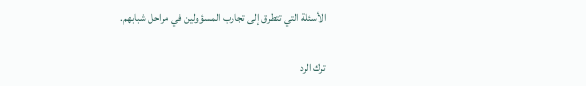الأسئلة التي تتطرق إلى تجارب المسؤولين في مراحل شبابهم.

ترك الرد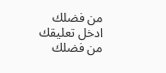من فضلك ادخل تعليقك
من فضلك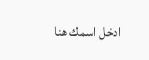ادخل اسمك هنا